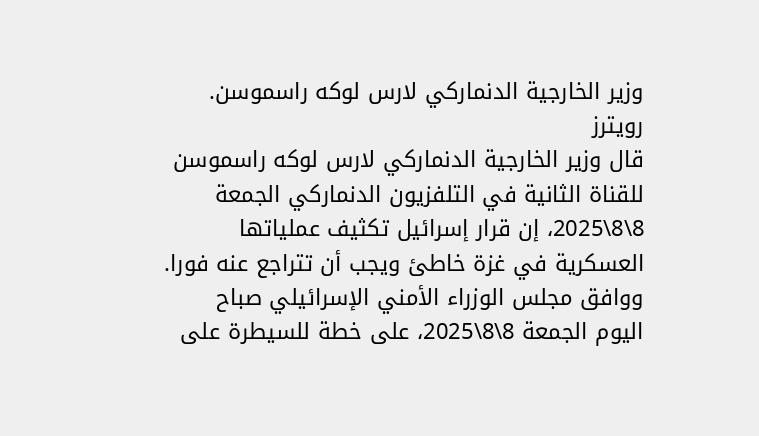وزير الخارجية الدنماركي لارس لوكه راسموسن. رويترز
قال وزير الخارجية الدنماركي لارس لوكه راسموسن للقناة الثانية في التلفزيون الدنماركي الجمعة 8\8\2025، إن قرار إسرائيل تكثيف عملياتها العسكرية في غزة خاطئ ويجب أن تتراجع عنه فورا.
ووافق مجلس الوزراء الأمني الإسرائيلي صباح اليوم الجمعة 8\8\2025، على خطة للسيطرة على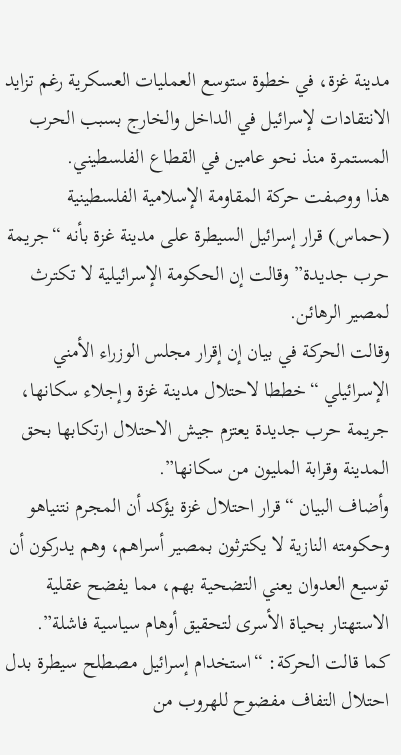مدينة غزة، في خطوة ستوسع العمليات العسكرية رغم تزايد الانتقادات لإسرائيل في الداخل والخارج بسبب الحرب المستمرة منذ نحو عامين في القطاع الفلسطيني.
هذا ووصفت حركة المقاومة الإسلامية الفلسطينية (حماس) قرار إسرائيل السيطرة على مدينة غزة بأنه “جريمة حرب جديدة” وقالت إن الحكومة الإسرائيلية لا تكترث لمصير الرهائن.
وقالت الحركة في بيان إن إقرار مجلس الوزراء الأمني الإسرائيلي “خططا لاحتلال مدينة غزة وإجلاء سكانها، جريمة حرب جديدة يعتزم جيش الاحتلال ارتكابها بحق المدينة وقرابة المليون من سكانها”.
وأضاف البيان “قرار احتلال غزة يؤكد أن المجرم نتنياهو وحكومته النازية لا يكترثون بمصير أسراهم، وهم يدركون أن توسيع العدوان يعني التضحية بهم، مما يفضح عقلية الاستهتار بحياة الأسرى لتحقيق أوهام سياسية فاشلة”.
كما قالت الحركة: “استخدام إسرائيل مصطلح سيطرة بدل احتلال التفاف مفضوح للهروب من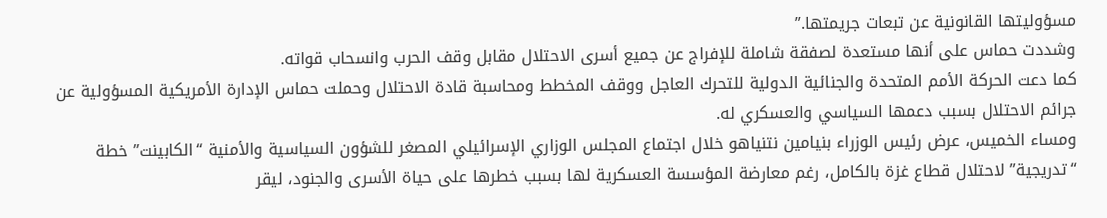مسؤوليتها القانونية عن تبعات جريمتها.”
وشددت حماس على أنها مستعدة لصفقة شاملة للإفراج عن جميع أسرى الاحتلال مقابل وقف الحرب وانسحاب قواته.
كما دعت الحركة الأمم المتحدة والجنائية الدولية للتحرك العاجل ووقف المخطط ومحاسبة قادة الاحتلال وحملت حماس الإدارة الأمريكية المسؤولية عن جرائم الاحتلال بسبب دعمها السياسي والعسكري له.
ومساء الخميس، عرض رئيس الوزراء بنيامين نتنياهو خلال اجتماع المجلس الوزاري الإسرائيلي المصغر للشؤون السياسية والأمنية “الكابينت” خطة “تدريجية” لاحتلال قطاع غزة بالكامل، رغم معارضة المؤسسة العسكرية لها بسبب خطرها على حياة الأسرى والجنود، ليقر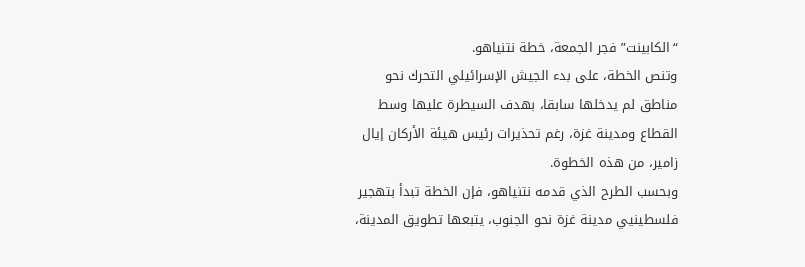“الكابينت” فجر الجمعة، خطة نتنياهو.
وتنص الخطة، على بدء الجيش الإسرائيلي التحرك نحو مناطق لم يدخلها سابقا، بهدف السيطرة عليها وسط القطاع ومدينة غزة، رغم تحذيرات رئيس هيئة الأركان إيال زامير، من هذه الخطوة.
وبحسب الطرح الذي قدمه نتنياهو، فإن الخطة تبدأ بتهجير فلسطينيي مدينة غزة نحو الجنوب، يتبعها تطويق المدينة،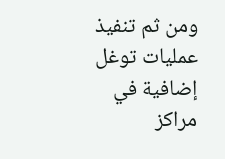ومن ثم تنفيذ عمليات توغل إضافية في مراكز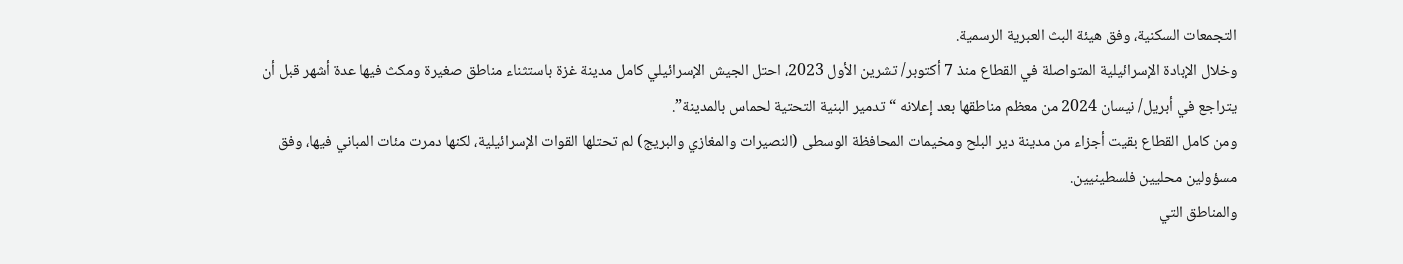التجمعات السكنية، وفق هيئة البث العبرية الرسمية.
وخلال الإبادة الإسرائيلية المتواصلة في القطاع منذ 7 أكتوبر/ تشرين الأول 2023، احتل الجيش الإسرائيلي كامل مدينة غزة باستثناء مناطق صغيرة ومكث فيها عدة أشهر قبل أن يتراجع في أبريل/ نيسان 2024 من معظم مناطقها بعد إعلانه “تدمير البنية التحتية لحماس بالمدينة”.
ومن كامل القطاع بقيت أجزاء من مدينة دير البلح ومخيمات المحافظة الوسطى (النصيرات والمغازي والبريج) لم تحتلها القوات الإسرائيلية، لكنها دمرت مئات المباني فيها، وفق مسؤولين محليين فلسطينيين.
والمناطق التي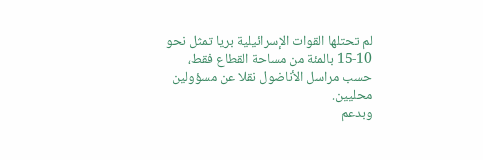لم تحتلها القوات الإسرائيلية بريا تمثل نحو 10-15 بالمئة من مساحة القطاع فقط، حسب مراسل الأناضول نقلا عن مسؤولين محليين.
وبدعم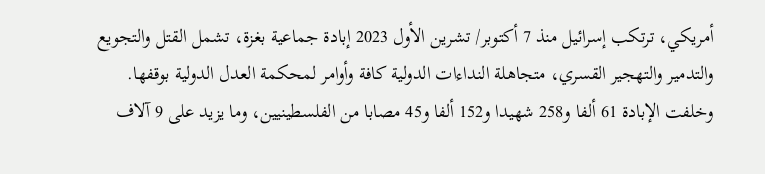أمريكي، ترتكب إسرائيل منذ 7 أكتوبر/ تشرين الأول 2023 إبادة جماعية بغزة، تشمل القتل والتجويع والتدمير والتهجير القسري، متجاهلة النداءات الدولية كافة وأوامر لمحكمة العدل الدولية بوقفها.
وخلفت الإبادة 61 ألفا و258 شهيدا و152 ألفا و45 مصابا من الفلسطينيين، وما يزيد على 9 آلاف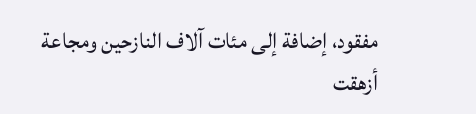مفقود، إضافة إلى مئات آلاف النازحين ومجاعة أزهقت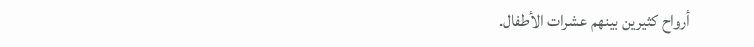أرواح كثيرين بينهم عشرات الأطفال.